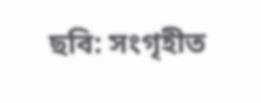ছবি: সংগৃহীত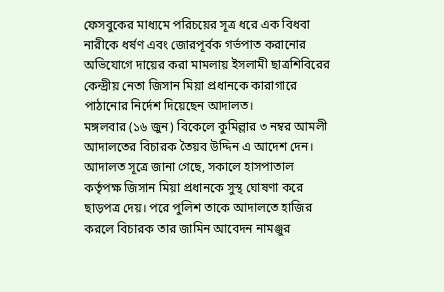ফেসবুকের মাধ্যমে পরিচয়ের সূত্র ধরে এক বিধবা নারীকে ধর্ষণ এবং জোরপূর্বক গর্ভপাত করানোর অভিযোগে দায়ের করা মামলায় ইসলামী ছাত্রশিবিরের কেন্দ্রীয় নেতা জিসান মিয়া প্রধানকে কারাগারে পাঠানোর নির্দেশ দিয়েছেন আদালত।
মঙ্গলবার (১৬ জুন) বিকেলে কুমিল্লার ৩ নম্বর আমলী আদালতের বিচারক তৈয়ব উদ্দিন এ আদেশ দেন।
আদালত সূত্রে জানা গেছে, সকালে হাসপাতাল কর্তৃপক্ষ জিসান মিয়া প্রধানকে সুস্থ ঘোষণা করে ছাড়পত্র দেয়। পরে পুলিশ তাকে আদালতে হাজির করলে বিচারক তার জামিন আবেদন নামঞ্জুর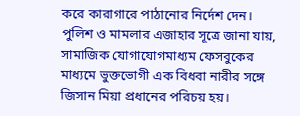করে কারাগারে পাঠানোর নির্দেশ দেন।
পুলিশ ও মামলার এজাহার সূত্রে জানা যায়, সামাজিক যোগাযোগমাধ্যম ফেসবুকের মাধ্যমে ভুক্তভোগী এক বিধবা নারীর সঙ্গে জিসান মিয়া প্রধানের পরিচয় হয়।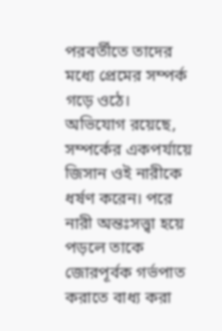পরবর্তীতে তাদের মধ্যে প্রেমের সম্পর্ক গড়ে ওঠে। অভিযোগ রয়েছে, সম্পর্কের একপর্যায়ে জিসান ওই নারীকে ধর্ষণ করেন। পরে নারী অন্তঃসত্ত্বা হয়ে পড়লে তাকে জোরপূর্বক গর্ভপাত করাতে বাধ্য করা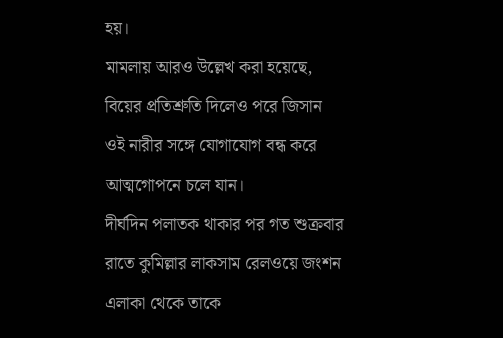হয়।
মামলায় আরও উল্লেখ করা হয়েছে, বিয়ের প্রতিশ্রুতি দিলেও পরে জিসান ওই নারীর সঙ্গে যোগাযোগ বন্ধ করে আত্মগোপনে চলে যান।
দীর্ঘদিন পলাতক থাকার পর গত শুক্রবার রাতে কুমিল্লার লাকসাম রেলওয়ে জংশন এলাকা থেকে তাকে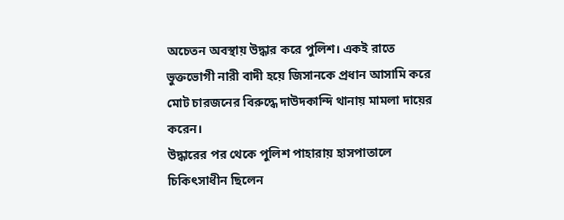অচেতন অবস্থায় উদ্ধার করে পুলিশ। একই রাতে ভুক্তভোগী নারী বাদী হয়ে জিসানকে প্রধান আসামি করে মোট চারজনের বিরুদ্ধে দাউদকান্দি থানায় মামলা দায়ের করেন।
উদ্ধারের পর থেকে পুলিশ পাহারায় হাসপাতালে চিকিৎসাধীন ছিলেন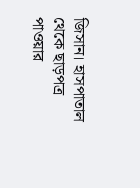জিসান। হাসপাতাল থেকে ছাড়পত্র পাওয়ার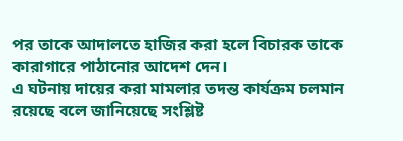পর তাকে আদালতে হাজির করা হলে বিচারক তাকে কারাগারে পাঠানোর আদেশ দেন।
এ ঘটনায় দায়ের করা মামলার তদন্ত কার্যক্রম চলমান রয়েছে বলে জানিয়েছে সংশ্লিষ্ট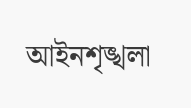আইনশৃঙ্খলা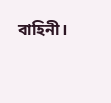বাহিনী।